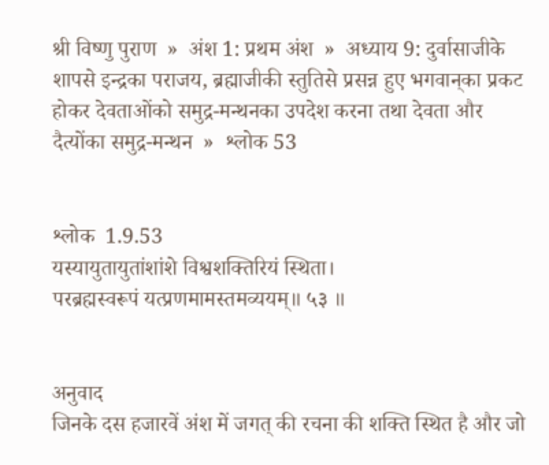श्री विष्णु पुराण  »  अंश 1: प्रथम अंश  »  अध्याय 9: दुर्वासाजीके शापसे इन्द्रका पराजय, ब्रह्माजीकी स्तुतिसे प्रसन्न हुए भगवान‍्का प्रकट होकर देवताओंको समुद्र-मन्थनका उपदेश करना तथा देवता और दैत्योंका समुद्र-मन्थन  »  श्लोक 53


श्लोक  1.9.53
यस्यायुतायुतांशांशे विश्वशक्तिरियं स्थिता।
परब्रह्मस्वरूपं यत्प्रणमामस्तमव्ययम्॥ ५३ ॥


अनुवाद
जिनके दस हजारवें अंश में जगत् की रचना की शक्ति स्थित है और जो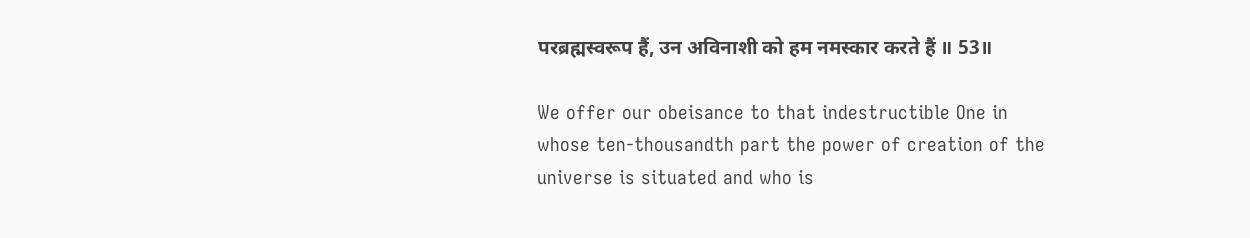परब्रह्मस्वरूप हैं, उन अविनाशी को हम नमस्कार करते हैं ॥ 53॥

We offer our obeisance to that indestructible One in whose ten-thousandth part the power of creation of the universe is situated and who is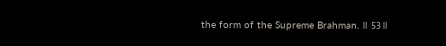the form of the Supreme Brahman. ॥ 53॥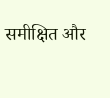समीक्षित और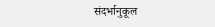संदर्भानुकूल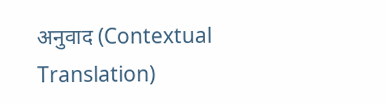अनुवाद (Contextual Translation)